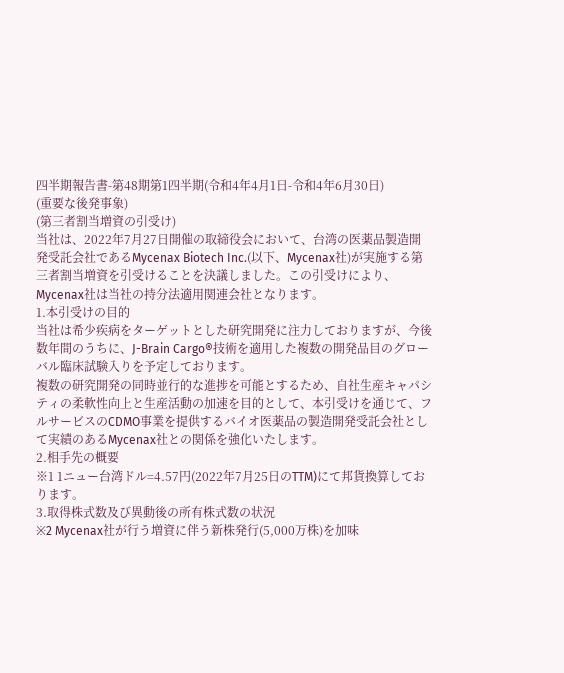四半期報告書-第48期第1四半期(令和4年4月1日-令和4年6月30日)
(重要な後発事象)
(第三者割当増資の引受け)
当社は、2022年7月27日開催の取締役会において、台湾の医薬品製造開発受託会社であるMycenax Biotech Inc.(以下、Mycenax社)が実施する第三者割当増資を引受けることを決議しました。この引受けにより、Mycenax社は当社の持分法適用関連会社となります。
1.本引受けの目的
当社は希少疾病をターゲットとした研究開発に注力しておりますが、今後数年間のうちに、J-Brain Cargo®技術を適用した複数の開発品目のグローバル臨床試験入りを予定しております。
複数の研究開発の同時並行的な進捗を可能とするため、自社生産キャパシティの柔軟性向上と生産活動の加速を目的として、本引受けを通じて、フルサービスのCDMO事業を提供するバイオ医薬品の製造開発受託会社として実績のあるMycenax社との関係を強化いたします。
2.相手先の概要
※1 1ニュー台湾ドル=4.57円(2022年7月25日のTTM)にて邦貨換算しております。
3.取得株式数及び異動後の所有株式数の状況
※2 Mycenax社が行う増資に伴う新株発行(5,000万株)を加味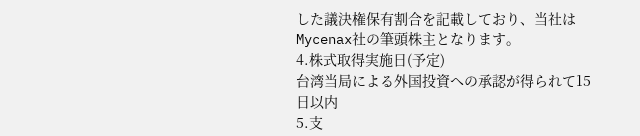した議決権保有割合を記載しており、当社はMycenax社の筆頭株主となります。
4.株式取得実施日(予定)
台湾当局による外国投資への承認が得られて15日以内
5.支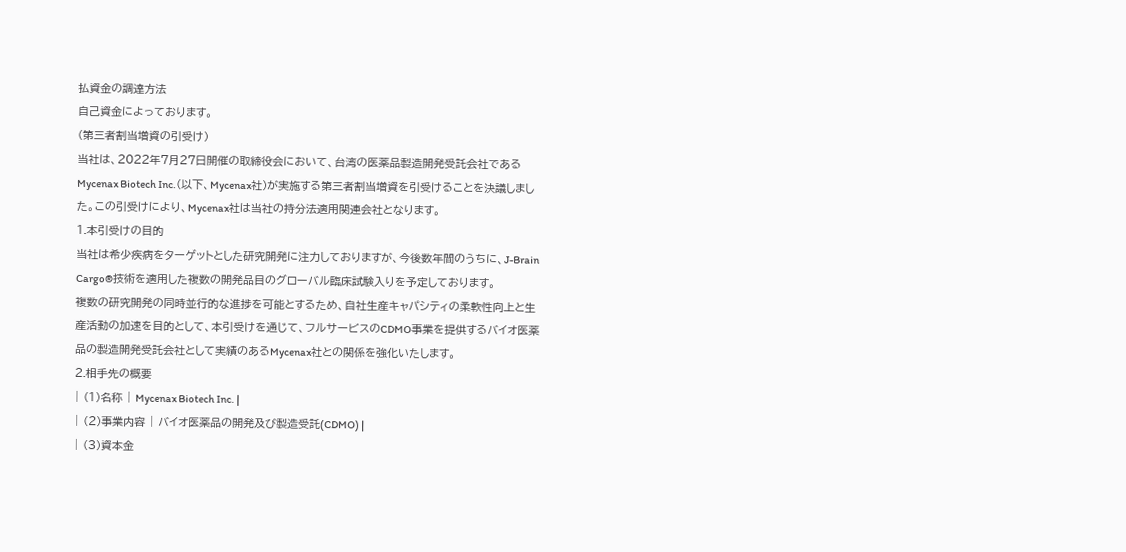払資金の調達方法
自己資金によっております。
(第三者割当増資の引受け)
当社は、2022年7月27日開催の取締役会において、台湾の医薬品製造開発受託会社であるMycenax Biotech Inc.(以下、Mycenax社)が実施する第三者割当増資を引受けることを決議しました。この引受けにより、Mycenax社は当社の持分法適用関連会社となります。
1.本引受けの目的
当社は希少疾病をターゲットとした研究開発に注力しておりますが、今後数年間のうちに、J-Brain Cargo®技術を適用した複数の開発品目のグローバル臨床試験入りを予定しております。
複数の研究開発の同時並行的な進捗を可能とするため、自社生産キャパシティの柔軟性向上と生産活動の加速を目的として、本引受けを通じて、フルサービスのCDMO事業を提供するバイオ医薬品の製造開発受託会社として実績のあるMycenax社との関係を強化いたします。
2.相手先の概要
| (1)名称 | Mycenax Biotech Inc. |
| (2)事業内容 | バイオ医薬品の開発及び製造受託(CDMO) |
| (3)資本金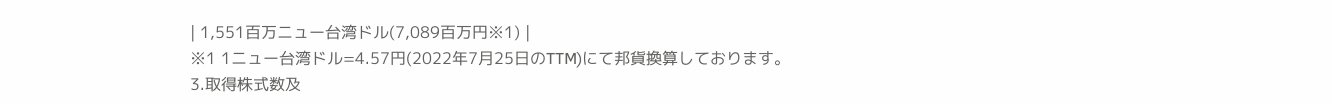| 1,551百万ニュー台湾ドル(7,089百万円※1) |
※1 1ニュー台湾ドル=4.57円(2022年7月25日のTTM)にて邦貨換算しております。
3.取得株式数及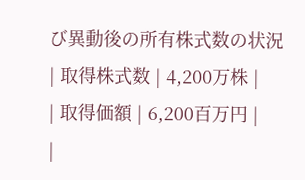び異動後の所有株式数の状況
| 取得株式数 | 4,200万株 |
| 取得価額 | 6,200百万円 |
|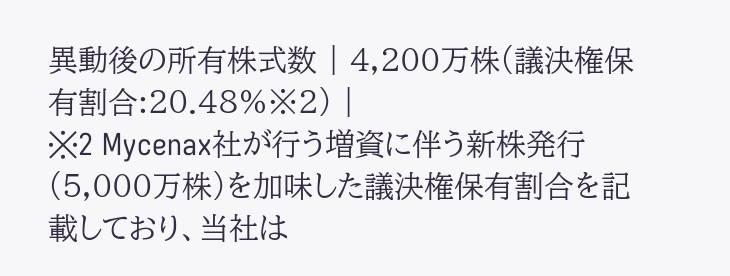異動後の所有株式数 | 4,200万株(議決権保有割合:20.48%※2) |
※2 Mycenax社が行う増資に伴う新株発行(5,000万株)を加味した議決権保有割合を記載しており、当社は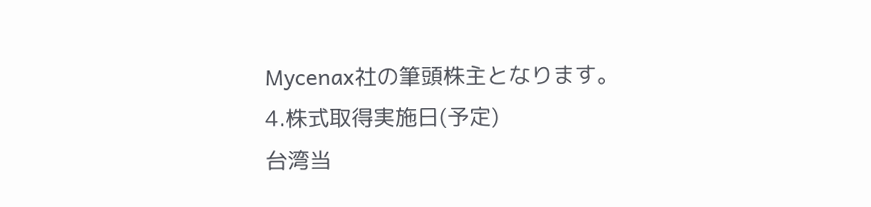Mycenax社の筆頭株主となります。
4.株式取得実施日(予定)
台湾当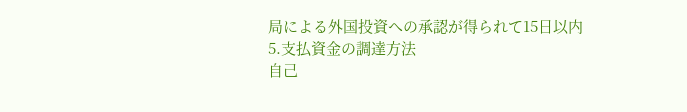局による外国投資への承認が得られて15日以内
5.支払資金の調達方法
自己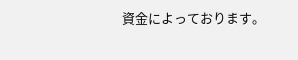資金によっております。